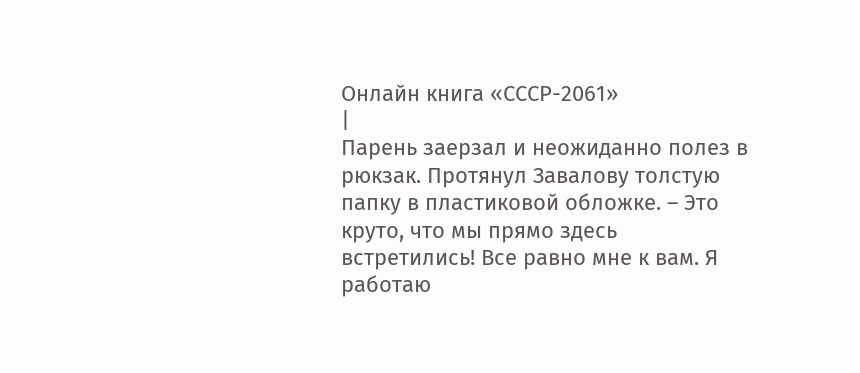Онлайн книга «СССР-2061»
|
Парень заерзал и неожиданно полез в рюкзак. Протянул Завалову толстую папку в пластиковой обложке. – Это круто, что мы прямо здесь встретились! Все равно мне к вам. Я работаю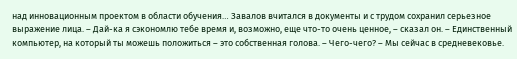над инновационным проектом в области обучения… Завалов вчитался в документы и с трудом сохранил серьезное выражение лица. – Дай-ка я сэкономлю тебе время и, возможно, еще что-то очень ценное, – сказал он. – Единственный компьютер, на который ты можешь положиться – это собственная голова. – Чего-чего? – Мы сейчас в средневековье.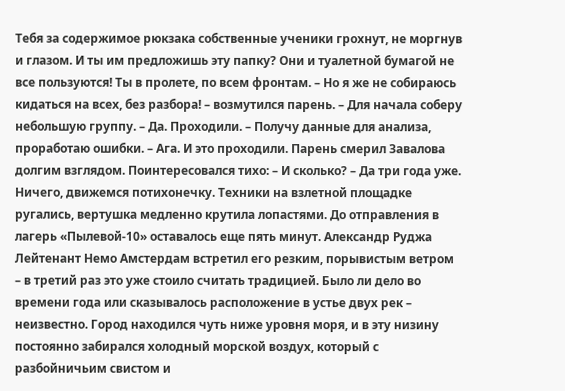Тебя за содержимое рюкзака собственные ученики грохнут, не моргнув и глазом. И ты им предложишь эту папку? Они и туалетной бумагой не все пользуются! Ты в пролете, по всем фронтам. – Но я же не собираюсь кидаться на всех, без разбора! – возмутился парень. – Для начала соберу небольшую группу. – Да. Проходили. – Получу данные для анализа, проработаю ошибки. – Ага. И это проходили. Парень смерил Завалова долгим взглядом. Поинтересовался тихо: – И сколько? – Да три года уже. Ничего, движемся потихонечку. Техники на взлетной площадке ругались, вертушка медленно крутила лопастями. До отправления в лагерь «Пылевой-10» оставалось еще пять минут. Александр Руджа Лейтенант Немо Амстердам встретил его резким, порывистым ветром – в третий раз это уже стоило считать традицией. Было ли дело во времени года или сказывалось расположение в устье двух рек – неизвестно. Город находился чуть ниже уровня моря, и в эту низину постоянно забирался холодный морской воздух, который с разбойничьим свистом и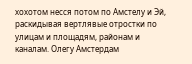хохотом несся потом по Амстелу и Эй, раскидывая вертлявые отростки по улицам и площадям, районам и каналам. Олегу Амстердам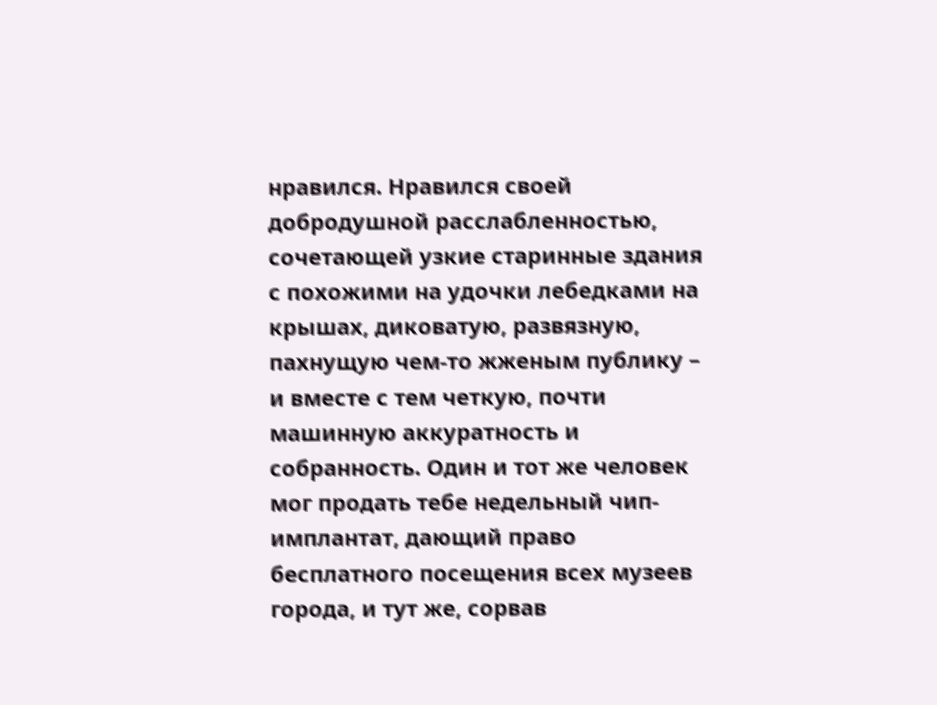нравился. Нравился своей добродушной расслабленностью, сочетающей узкие старинные здания с похожими на удочки лебедками на крышах, диковатую, развязную, пахнущую чем-то жженым публику – и вместе с тем четкую, почти машинную аккуратность и собранность. Один и тот же человек мог продать тебе недельный чип-имплантат, дающий право бесплатного посещения всех музеев города, и тут же, сорвав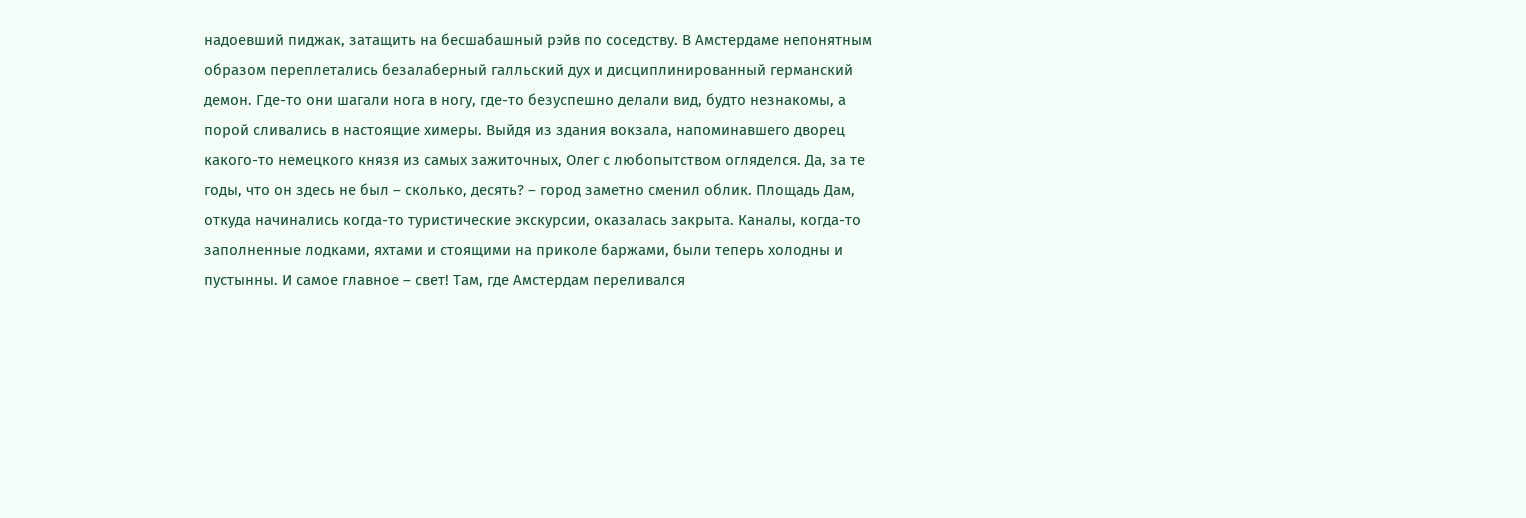надоевший пиджак, затащить на бесшабашный рэйв по соседству. В Амстердаме непонятным образом переплетались безалаберный галльский дух и дисциплинированный германский демон. Где-то они шагали нога в ногу, где-то безуспешно делали вид, будто незнакомы, а порой сливались в настоящие химеры. Выйдя из здания вокзала, напоминавшего дворец какого-то немецкого князя из самых зажиточных, Олег с любопытством огляделся. Да, за те годы, что он здесь не был – сколько, десять? – город заметно сменил облик. Площадь Дам, откуда начинались когда-то туристические экскурсии, оказалась закрыта. Каналы, когда-то заполненные лодками, яхтами и стоящими на приколе баржами, были теперь холодны и пустынны. И самое главное – свет! Там, где Амстердам переливался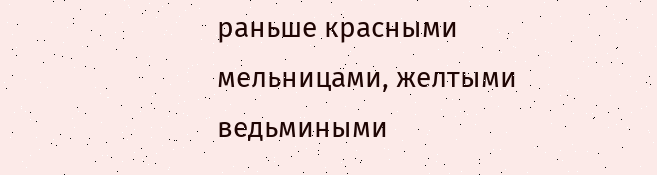раньше красными мельницами, желтыми ведьмиными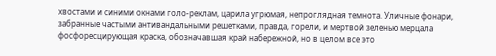хвостами и синими окнами голо-реклам, царила угрюмая, непроглядная темнота. Уличные фонари, забранные частыми антивандальными решетками, правда, горели, и мертвой зеленью мерцала фосфоресцирующая краска, обозначавшая край набережной, но в целом все это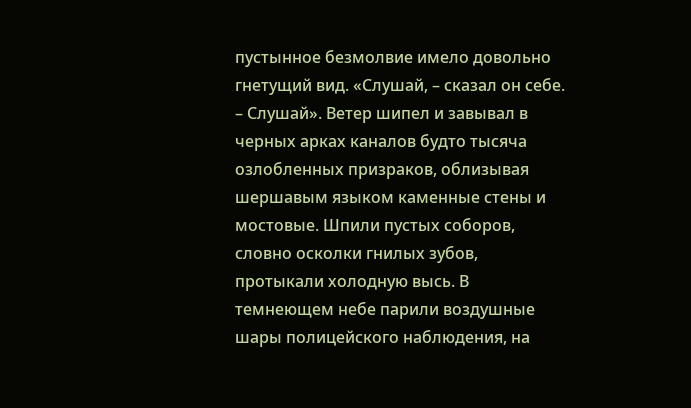пустынное безмолвие имело довольно гнетущий вид. «Слушай, – сказал он себе. – Слушай». Ветер шипел и завывал в черных арках каналов будто тысяча озлобленных призраков, облизывая шершавым языком каменные стены и мостовые. Шпили пустых соборов, словно осколки гнилых зубов, протыкали холодную высь. В темнеющем небе парили воздушные шары полицейского наблюдения, на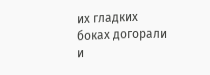их гладких боках догорали и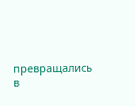превращались в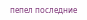пепел последние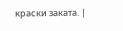краски заката. |